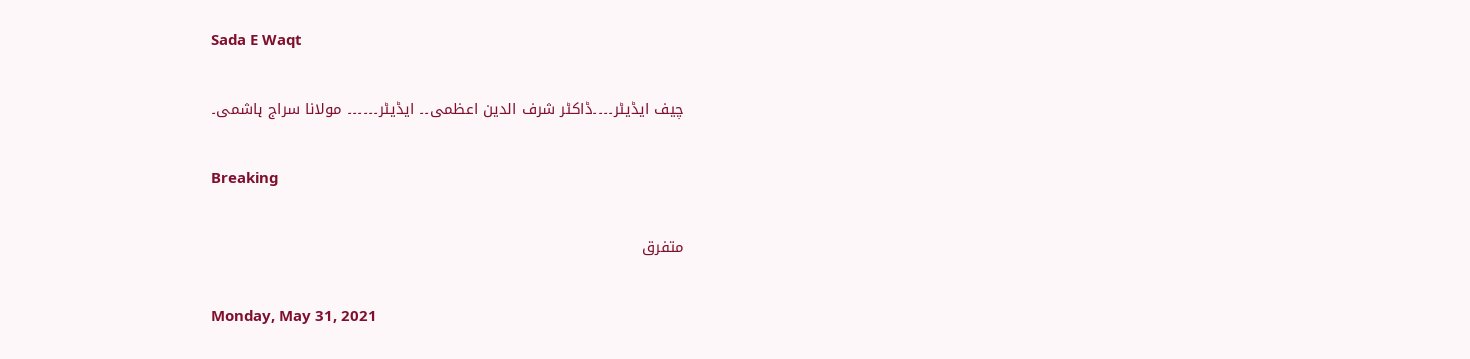Sada E Waqt

چیف ایڈیٹر۔۔۔۔ڈاکٹر شرف الدین اعظمی۔۔ ایڈیٹر۔۔۔۔۔۔ مولانا سراج ہاشمی۔

Breaking

متفرق

Monday, May 31, 2021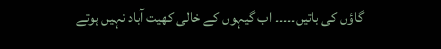گاؤں کی باتیں۔۔۔۔۔ اب گیہوں کے خالی کھیت آباد نہیں ہوتے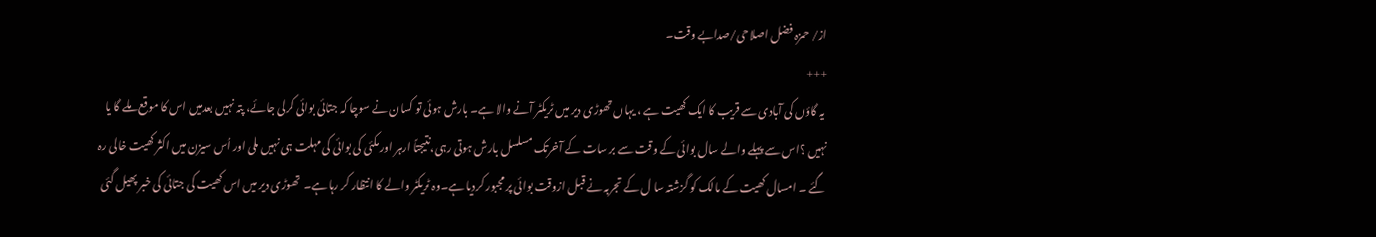از/ حمزہ فضل اصلاحی/صداؠے وقت۔
+++
 یہ گاؤں کی آبادی سے قریب کا ایک کھیت ہے ، یہاں تھوڑی دیر میں ٹریکٹر آنے والا ہے۔ بارش ہوئی تو کسان نے سوچا کہ جتائی بوائی کرلی جائے، پتہ نہیں بعدمیں اس کا موقع ملے گا یا نہیں ؟اس سے پہلے والے سال بوائی کے وقت سے بر سات کے آخرتک مسلسل بارش ہوتی رہی،نتیجتاً ارہر اور مکئی کی بوائی کی مہلت ہی نہیں ملی اور اُس سیزن میں اکثر کھیت خالی رہ گئے ۔ امسال کھیت کے مالک کو گزشتہ سا ل کے تجربہ نے قبل ازوقت بوائی پر مجبور کردیا ہے۔وہ ٹریکٹر والے کا انتظار کر رہا ہے۔  تھوڑی دیر میں اس کھیت کی جتائی کی خبر پھیل گئی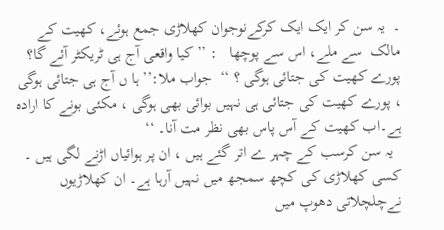۔  یہ سن کر ایک ایک کرکےنوجوان کھلاڑی جمع ہوئے، کھیت کے مالک  سے ملے، اس سے پوچھا   : ’’ کیا واقعی آج ہی ٹریکٹر آئے گا؟ پورے کھیت کی جتائی ہوگی ؟ ‘‘  جواب ملا:’’ ہا ں آج ہی جتائی ہوگی ، پورے کھیت کی جتائی ہی نہیں بوائی بھی ہوگی ، مکئی بونے کا ارادہ ہے۔اب کھیت کے آس پاس بھی نظر مت آنا۔ ‘‘
  یہ سن کرسب کے چہر ے اتر گئے ہیں ، ان پر ہوائیاں اڑنے لگی ہیں ۔ کسی کھلاڑی کی کچھ سمجھ میں نہیں آرہا ہے۔ ان کھلاڑیوں نےچلچلاتی دھوپ میں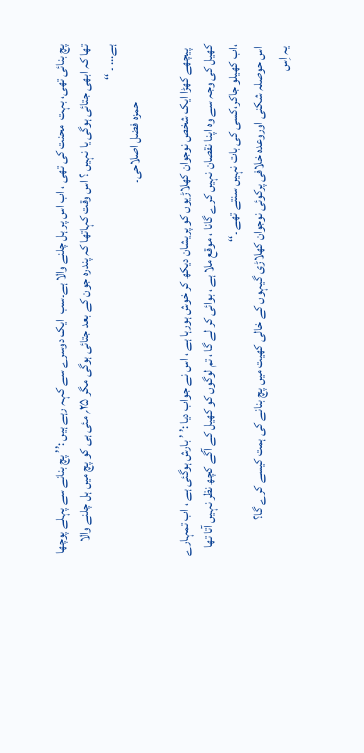پچ بنائی تھی، بہت  محنت کی تھی ، اب اس پر ہل چلنے والا ہے۔سب  ایک دوسرے سے کہہ رہے ہیں :’’ پچ بنانے سے پہلے پوچھا تھا کہ ابھی جتائی ہوگی یا نہیں ؟ اس وقت کہاتھا کہ پندرہ جون کے بعد جتائی ہوگی مگر ۲۵؍ مئی ہی کو پچ میں ہل چلنے والا ہے... ۔ ‘‘
                        حمزہ فضل اصلاحی۔

  پیچھے کھڑا ایک شخص نوجوان کھلاڑیوں کو پریشان دیکھ کر خوش ہورہا ہے ، اس نے جواب دیا :’ ’ بارش ہوگئی ہے ، اب تمہارے کھیل کی وجہ سے وہ اپنا نقصان نہیں کرے گانا ، موقع ملا ہے ، بوائی کر لے گا ، تم لوگوں کو کھیل کے آگے کچھ نظر نہیں آتا تھا ،اب کھیلو جاکر،کسی کی بات نہیں سنتے تھے ۔‘‘
 اس حوصلہ شکنی اوروعدہ خلافی پرکوئی نوجوان کھلاڑی گیہوں کے خالی کھیت میں پچ بنانے کی ہمت کیسے کرے گا؟
 یہ اِس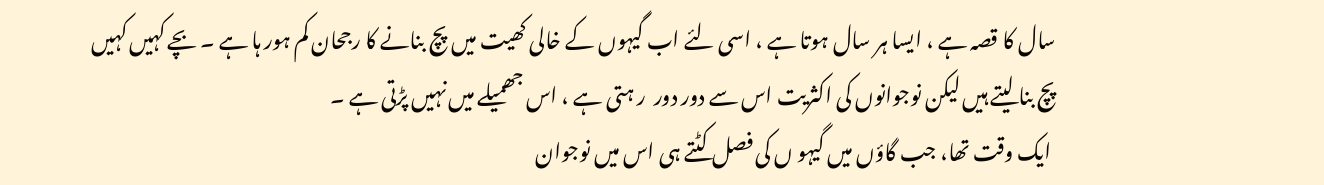سال کا قصہ ہے ، ایسا ہر سال ہوتا ہے ، اسی لئے اب گیہوں کے خالی کھیت میں پچ بنانے کا رجحان کم ہور ہا ہے ۔ بچے کہیں کہیں پچ بنا لیتے ہیں لیکن نوجوانوں کی اکثریت اس سے دور دور  ر ہتی ہے ، اس جھمیلے میں نہیں پڑتی ہے ۔
 ایک وقت تھا، جب گاؤں میں گیہو ں کی فصل کٹتے ہی اس میں نوجوان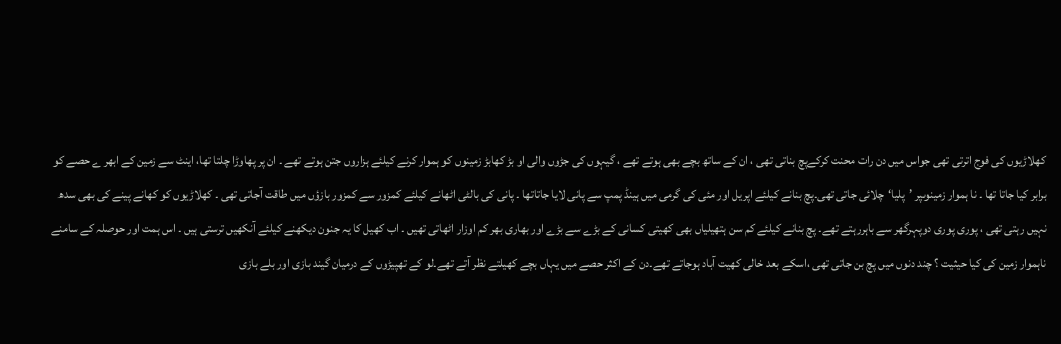کھلاڑیوں کی فوج اترتی تھی جواس میں دن رات محنت کرکےپچ بناتی تھی ، ان کے ساتھ بچے بھی ہوتے تھے ، گیہوں کی جڑوں والی او بڑ کھابڑ زمینوں کو ہموار کرنے کیلئے ہزاروں جتن ہوتے تھے ۔ ان پر پھاوڑا چلتا تھا، اینٹ سے زمین کے ابھر ے حصے کو برابر کیا جاتا تھا ۔ نا ہموار زمینوںپر ’پلیا‘چلائی جاتی تھی۔پچ بنانے کیلئے اپریل اور مئی کی گرمی میں ہینڈ پمپ سے پانی لایا جاتاتھا ۔ پانی کی بالٹی اٹھانے کیلئے کمزور سے کمزور بازؤں میں طاقت آجاتی تھی ۔ کھلاڑیوں کو کھانے پینے کی بھی سدھ نہیں رہتی تھی ، پوری پوری دوپہرگھر سے باہررہتے تھے۔ پچ بنانے کیلئے کم سن ہتھیلیاں بھی کھیتی کسانی کے بڑے سے بڑے اور بھاری بھر کم اوزار اٹھاتی تھیں ۔ اب کھیل کا یہ جنون دیکھنے کیلئے آنکھیں ترستی ہیں ۔ اس ہمت اور حوصلہ کے سامنے ناہموار زمین کی کیا حیثیت ؟ چند دنوں میں پچ بن جاتی تھی ،اسکے بعد خالی کھیت آباد ہوجاتے تھے۔دن کے اکثر حصے میں یہاں بچے کھیلتے نظر آتے تھے۔لو کے تھپیڑوں کے درمیان گیند بازی اور بلے بازی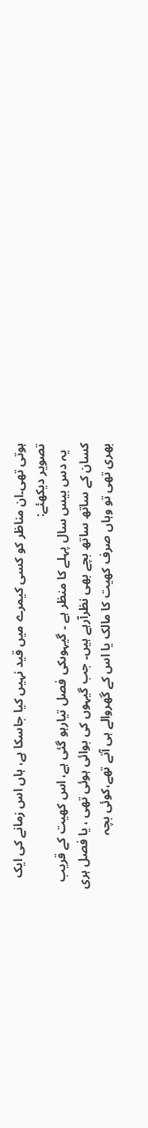ہوتی تھی۔ان مناظر کو کسی کیمرے میں قید نہیں کیا جاسکا ہے، ہاں اس زمانے کی ایک تصویر دیکھئے:
  یہ دس بیس سال پہلے کا منظر ہے ۔ گیہوںکی فصل تیارہو گئی ہے، اس کھیت کے قریب کسان کے ساتھ ساتھ بچے بھی نظرآرہے ہیں۔ جب گیہوں کی بوائی ہوئی تھی ، یا فصل ہری بھری تھی تو وہاں صرف کھیت کا مالک یا اس کے گھروالے ہی آتے تھے،کوئی بچہ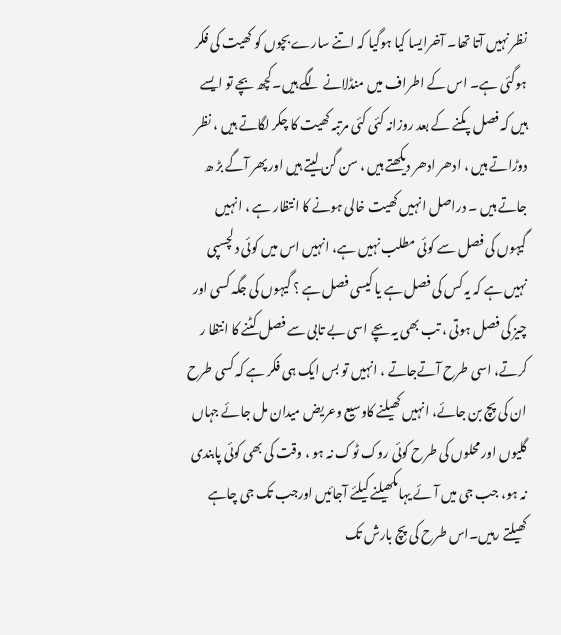نظر نہیں آتا تھا۔ آخرایسا کیا ہوگیا کہ اتنے سارے بچوں کو کھیت کی فکر ہوگئی ہے۔ اس کے اطراف میں منڈلانے لگے ہیں۔کچھ بچے تو ایسے ہیں کہ فصل پکنے کے بعد روزانہ کئی کئی مرتبہ کھیت کا چکر لگاتے ہیں ، نظر دوڑاتے ہیں ، ادھر ادھر دیکھتے ہیں ، سن گن لیتے ہیں اور پھر آگے بڑ ھ جاتے ہیں ۔ دراصل انہیں کھیت خالی ہونے کا انتظار ہے ، انہیں گیہوں کی فصل سے کوئی مطلب نہیں ہے، انہیں اس میں کوئی دلچسپی نہیں ہے کہ یہ کس کی فصل ہے یا کیسی فصل ہے ؟ گیہوں کی جگہ کسی اور چیز کی فصل ہوتی ، تب بھی یہ بچے اسی بے تابی سے فصل کٹنے کا انتظا ر کرتے، اسی طرح آتےجاتے ، انہیں تو بس ایک ہی فکر ہے کہ کسی طرح ان کی پچ بن جائے، انہیں کھیلنے کاوسیع وعریض میدان مل جائے جہاں گلیوں اور محلوں کی طرح کوئی روک ٹوک نہ ہو ، وقت کی بھی کوئی پابندی نہ ہو، جب جی میں آئے یہاںکھیلنے کیلئے آجائیں اورجب تک جی چاہے کھیلتے رہیں۔اس طرح کی پچ بارش تک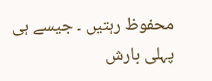محفوظ رہتیں ۔ جیسے ہی پہلی بارش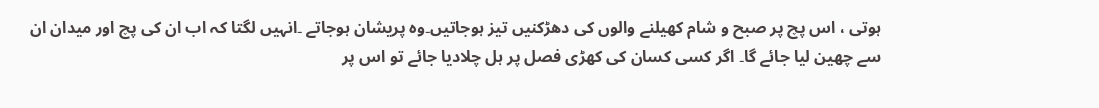ہوتی ، اس پچ پر صبح و شام کھیلنے والوں کی دھڑکنیں تیز ہوجاتیں۔وہ پریشان ہوجاتے ۔انہیں لگتا کہ اب ان کی پچ اور میدان ان سے چھین لیا جائے گا۔ اگر کسی کسان کی کھڑی فصل پر ہل چلادیا جائے تو اس پر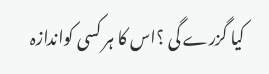کیا گزرے گی ؟اس کا ہر کسی کواندازہ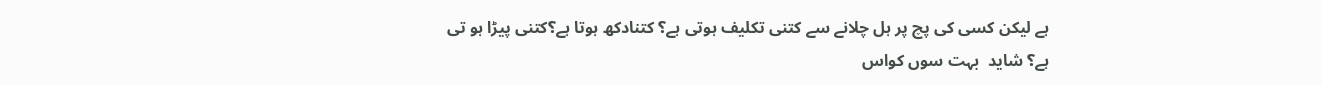ہے لیکن کسی کی پچ پر ہل چلانے سے کتنی تکلیف ہوتی ہے؟ کتنادکھ ہوتا ہے؟کتنی پیڑا ہو تی ہے؟ شاید  بہت سوں کواس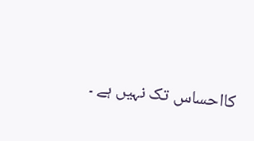کااحساس تک نہیں ہے ۔